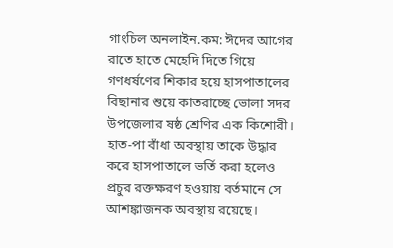গাংচিল অনলাইন.কম: ঈদের আগের রাতে হাতে মেহেদি দিতে গিয়ে গণধর্ষণের শিকার হয়ে হাসপাতালের বিছানার শুয়ে কাতরাচ্ছে ভোলা সদর উপজেলার ষষ্ঠ শ্রেণির এক কিশোরী। হাত-পা বাঁধা অবস্থায় তাকে উদ্ধার করে হাসপাতালে ভর্তি করা হলেও প্রচুর রক্তক্ষরণ হওয়ায় বর্তমানে সে আশঙ্কাজনক অবস্থায় রয়েছে।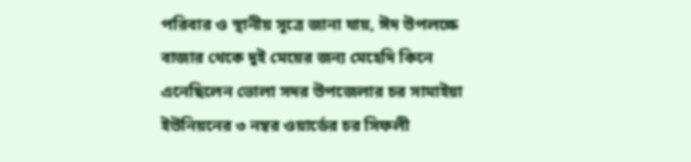পরিবার ও স্থানীয় সূত্রে জানা যায়, ঈদ উপলক্ষে বাজার থেকে দুই মেয়ের জন্য মেহেদি কিনে এনেছিলেন ভোলা সদর উপজেলার চর সামাইয়া ইউনিয়নের ৩ নম্বর ওয়ার্ডের চর সিফলী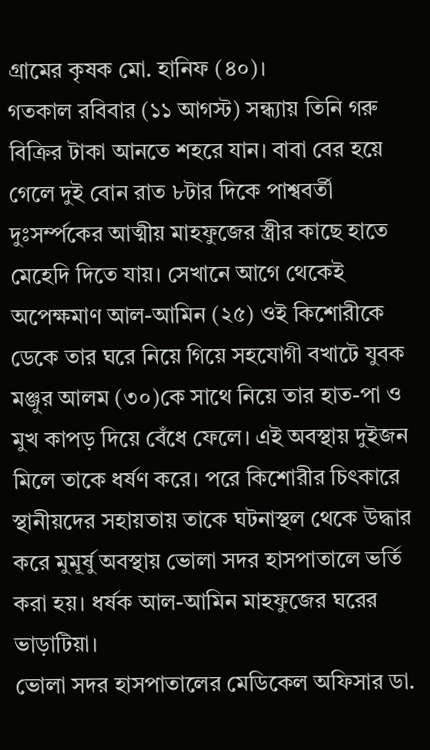গ্রামের কৃষক মো. হানিফ (৪০)।
গতকাল রবিবার (১১ আগস্ট) সন্ধ্যায় তিনি গরু বিক্রির টাকা আনতে শহরে যান। বাবা বের হয়ে গেলে দুই বোন রাত ৮টার দিকে পাশ্ববর্তী দুঃসর্ম্পকের আত্মীয় মাহফুজের স্ত্রীর কাছে হাতে মেহেদি দিতে যায়। সেখানে আগে থেকেই অপেক্ষমাণ আল-আমিন (২৫) ওই কিশোরীকে ডেকে তার ঘরে নিয়ে গিয়ে সহযোগী বখাটে যুবক মঞ্জুর আলম (৩০)কে সাথে নিয়ে তার হাত-পা ও মুখ কাপড় দিয়ে বেঁধে ফেলে। এই অবস্থায় দুইজন মিলে তাকে ধর্ষণ করে। পরে কিশোরীর চিৎকারে স্থানীয়দের সহায়তায় তাকে ঘটনাস্থল থেকে উদ্ধার করে মুমূর্ষু অবস্থায় ভোলা সদর হাসপাতালে ভর্তি করা হয়। ধর্ষক আল-আমিন মাহফুজের ঘরের ভাড়াটিয়া।
ভোলা সদর হাসপাতালের মেডিকেল অফিসার ডা.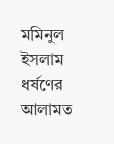মমিনুল ইসলাম ধর্ষণের আলামত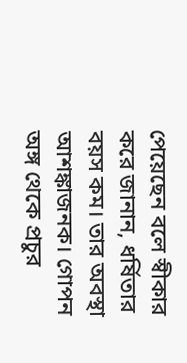পেয়েছেন বলে স্বীকার করে জানান, ধর্ষিতার বয়স কম। তার অবস্থা আশঙ্কাজনক। গোপন অঙ্গ থেকে প্রচুর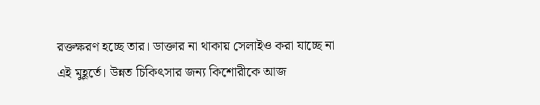রক্তক্ষরণ হচ্ছে তার। ডাক্তার না থাকায় সেলাইও করা যাচ্ছে না এই মুহূর্তে। উন্নত চিকিৎসার জন্য কিশোরীকে আজ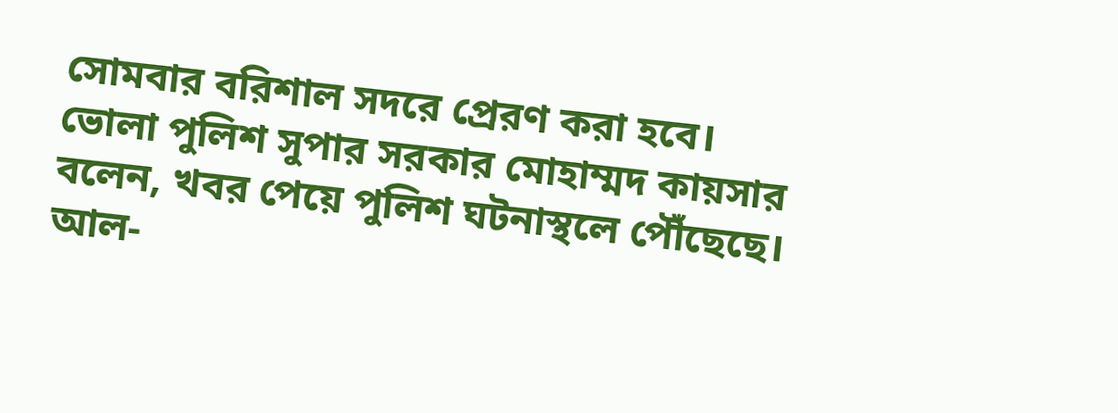সোমবার বরিশাল সদরে প্রেরণ করা হবে।
ভোলা পুলিশ সুপার সরকার মোহাম্মদ কায়সার বলেন, খবর পেয়ে পুলিশ ঘটনাস্থলে পৌঁছেছে। আল-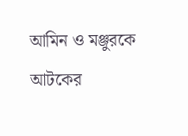আমিন ও মঞ্জুরকে আটকের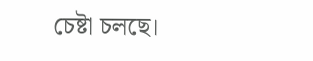চেষ্টা চলছে।